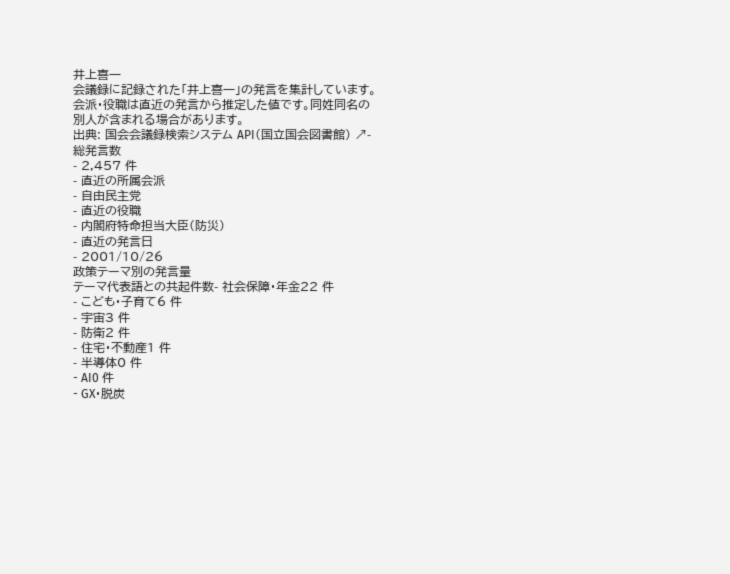井上喜一
会議録に記録された「井上喜一」の発言を集計しています。会派・役職は直近の発言から推定した値です。同姓同名の別人が含まれる場合があります。
出典: 国会会議録検索システム API(国立国会図書館) ↗- 総発言数
- 2,457 件
- 直近の所属会派
- 自由民主党
- 直近の役職
- 内閣府特命担当大臣(防災)
- 直近の発言日
- 2001/10/26
政策テーマ別の発言量
テーマ代表語との共起件数- 社会保障・年金22 件
- こども・子育て6 件
- 宇宙3 件
- 防衛2 件
- 住宅・不動産1 件
- 半導体0 件
- AI0 件
- GX・脱炭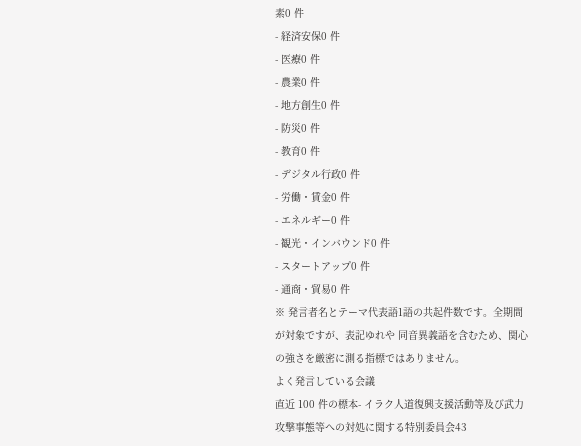素0 件
- 経済安保0 件
- 医療0 件
- 農業0 件
- 地方創生0 件
- 防災0 件
- 教育0 件
- デジタル行政0 件
- 労働・賃金0 件
- エネルギー0 件
- 観光・インバウンド0 件
- スタートアップ0 件
- 通商・貿易0 件
※ 発言者名とテーマ代表語1語の共起件数です。全期間が対象ですが、表記ゆれや 同音異義語を含むため、関心の強さを厳密に測る指標ではありません。
よく発言している会議
直近 100 件の標本- イラク人道復興支援活動等及び武力攻撃事態等への対処に関する特別委員会43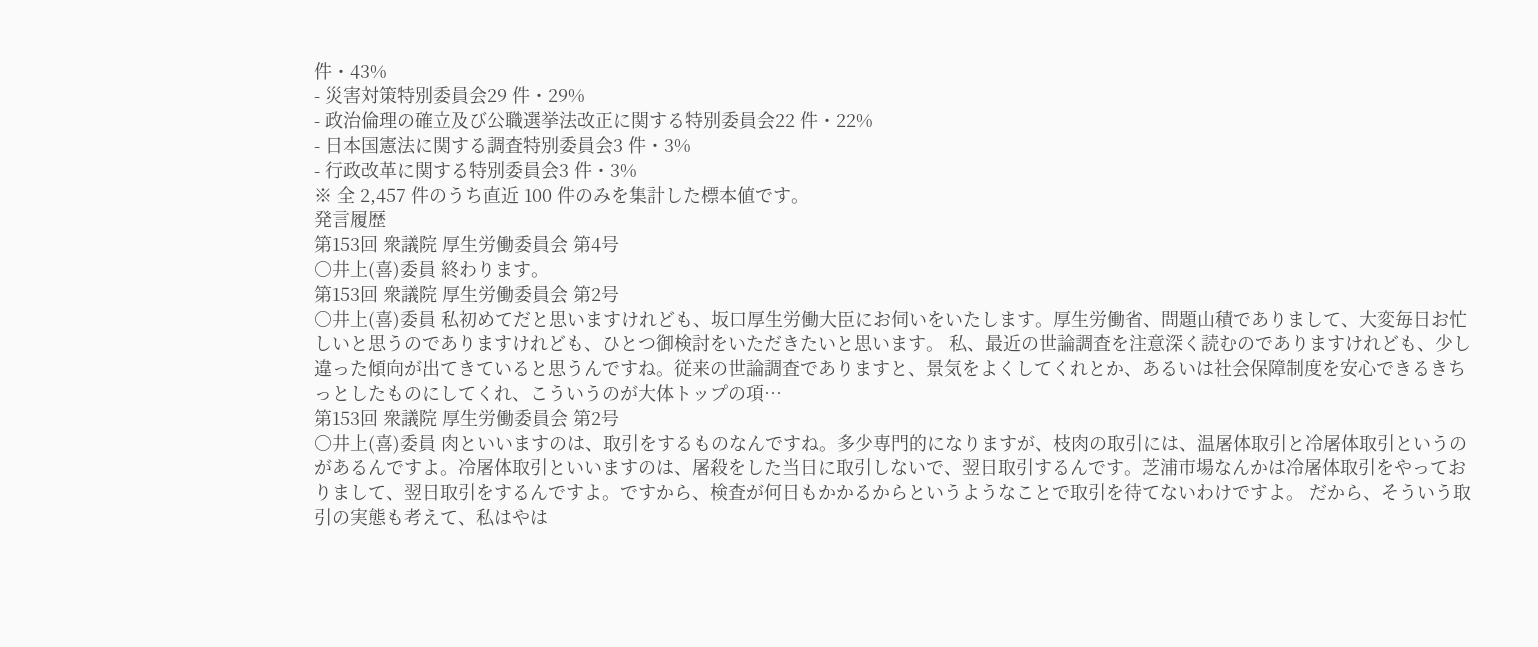件・43%
- 災害対策特別委員会29 件・29%
- 政治倫理の確立及び公職選挙法改正に関する特別委員会22 件・22%
- 日本国憲法に関する調査特別委員会3 件・3%
- 行政改革に関する特別委員会3 件・3%
※ 全 2,457 件のうち直近 100 件のみを集計した標本値です。
発言履歴
第153回 衆議院 厚生労働委員会 第4号
○井上(喜)委員 終わります。
第153回 衆議院 厚生労働委員会 第2号
○井上(喜)委員 私初めてだと思いますけれども、坂口厚生労働大臣にお伺いをいたします。厚生労働省、問題山積でありまして、大変毎日お忙しいと思うのでありますけれども、ひとつ御検討をいただきたいと思います。 私、最近の世論調査を注意深く読むのでありますけれども、少し違った傾向が出てきていると思うんですね。従来の世論調査でありますと、景気をよくしてくれとか、あるいは社会保障制度を安心できるきちっとしたものにしてくれ、こういうのが大体トップの項…
第153回 衆議院 厚生労働委員会 第2号
○井上(喜)委員 肉といいますのは、取引をするものなんですね。多少専門的になりますが、枝肉の取引には、温屠体取引と冷屠体取引というのがあるんですよ。冷屠体取引といいますのは、屠殺をした当日に取引しないで、翌日取引するんです。芝浦市場なんかは冷屠体取引をやっておりまして、翌日取引をするんですよ。ですから、検査が何日もかかるからというようなことで取引を待てないわけですよ。 だから、そういう取引の実態も考えて、私はやは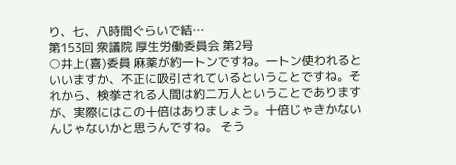り、七、八時間ぐらいで結…
第153回 衆議院 厚生労働委員会 第2号
○井上(喜)委員 麻薬が約一トンですね。一トン使われるといいますか、不正に吸引されているということですね。それから、検挙される人間は約二万人ということでありますが、実際にはこの十倍はありましょう。十倍じゃきかないんじゃないかと思うんですね。 そう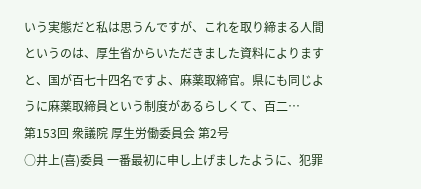いう実態だと私は思うんですが、これを取り締まる人間というのは、厚生省からいただきました資料によりますと、国が百七十四名ですよ、麻薬取締官。県にも同じように麻薬取締員という制度があるらしくて、百二…
第153回 衆議院 厚生労働委員会 第2号
○井上(喜)委員 一番最初に申し上げましたように、犯罪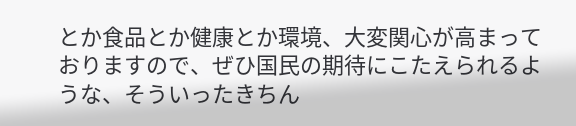とか食品とか健康とか環境、大変関心が高まっておりますので、ぜひ国民の期待にこたえられるような、そういったきちん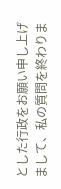とした行政をお願い申し上げまして、私の質問を終わりま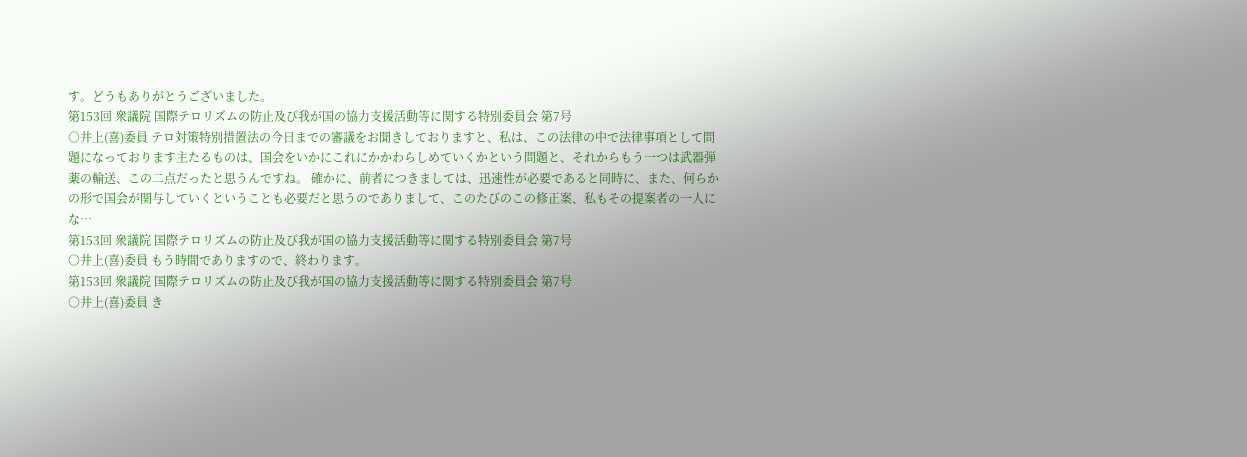す。どうもありがとうございました。
第153回 衆議院 国際テロリズムの防止及び我が国の協力支援活動等に関する特別委員会 第7号
○井上(喜)委員 テロ対策特別措置法の今日までの審議をお聞きしておりますと、私は、この法律の中で法律事項として問題になっております主たるものは、国会をいかにこれにかかわらしめていくかという問題と、それからもう一つは武器弾薬の輸送、この二点だったと思うんですね。 確かに、前者につきましては、迅速性が必要であると同時に、また、何らかの形で国会が関与していくということも必要だと思うのでありまして、このたびのこの修正案、私もその提案者の一人にな…
第153回 衆議院 国際テロリズムの防止及び我が国の協力支援活動等に関する特別委員会 第7号
○井上(喜)委員 もう時間でありますので、終わります。
第153回 衆議院 国際テロリズムの防止及び我が国の協力支援活動等に関する特別委員会 第7号
○井上(喜)委員 き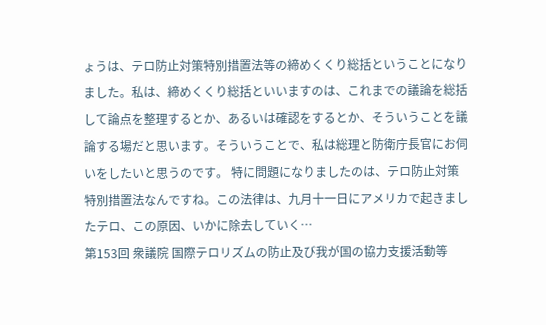ょうは、テロ防止対策特別措置法等の締めくくり総括ということになりました。私は、締めくくり総括といいますのは、これまでの議論を総括して論点を整理するとか、あるいは確認をするとか、そういうことを議論する場だと思います。そういうことで、私は総理と防衛庁長官にお伺いをしたいと思うのです。 特に問題になりましたのは、テロ防止対策特別措置法なんですね。この法律は、九月十一日にアメリカで起きましたテロ、この原因、いかに除去していく…
第153回 衆議院 国際テロリズムの防止及び我が国の協力支援活動等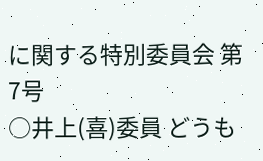に関する特別委員会 第7号
○井上(喜)委員 どうも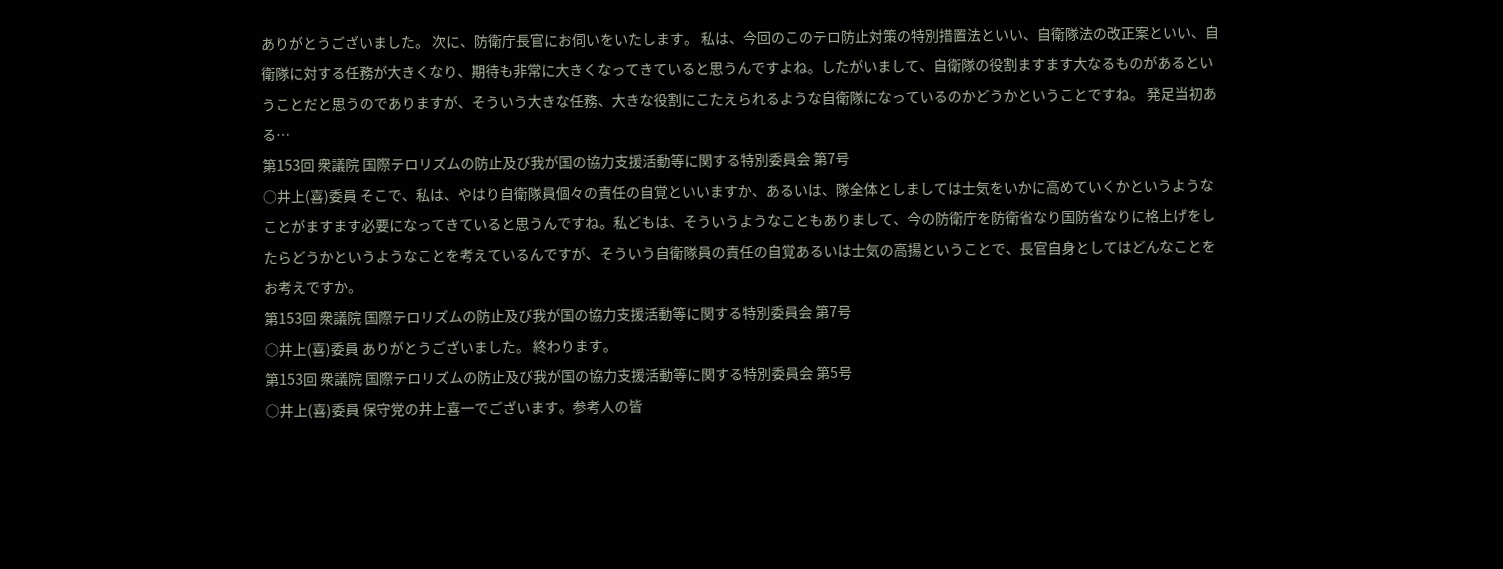ありがとうございました。 次に、防衛庁長官にお伺いをいたします。 私は、今回のこのテロ防止対策の特別措置法といい、自衛隊法の改正案といい、自衛隊に対する任務が大きくなり、期待も非常に大きくなってきていると思うんですよね。したがいまして、自衛隊の役割ますます大なるものがあるということだと思うのでありますが、そういう大きな任務、大きな役割にこたえられるような自衛隊になっているのかどうかということですね。 発足当初ある…
第153回 衆議院 国際テロリズムの防止及び我が国の協力支援活動等に関する特別委員会 第7号
○井上(喜)委員 そこで、私は、やはり自衛隊員個々の責任の自覚といいますか、あるいは、隊全体としましては士気をいかに高めていくかというようなことがますます必要になってきていると思うんですね。私どもは、そういうようなこともありまして、今の防衛庁を防衛省なり国防省なりに格上げをしたらどうかというようなことを考えているんですが、そういう自衛隊員の責任の自覚あるいは士気の高揚ということで、長官自身としてはどんなことをお考えですか。
第153回 衆議院 国際テロリズムの防止及び我が国の協力支援活動等に関する特別委員会 第7号
○井上(喜)委員 ありがとうございました。 終わります。
第153回 衆議院 国際テロリズムの防止及び我が国の協力支援活動等に関する特別委員会 第5号
○井上(喜)委員 保守党の井上喜一でございます。参考人の皆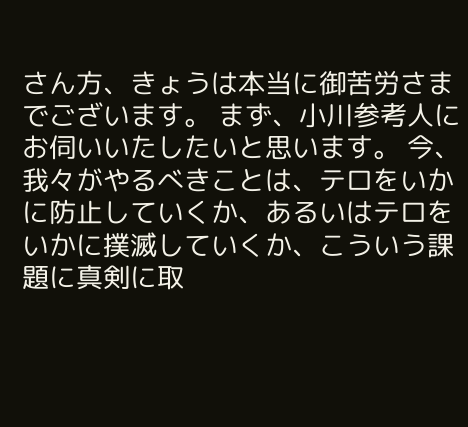さん方、きょうは本当に御苦労さまでございます。 まず、小川参考人にお伺いいたしたいと思います。 今、我々がやるべきことは、テロをいかに防止していくか、あるいはテロをいかに撲滅していくか、こういう課題に真剣に取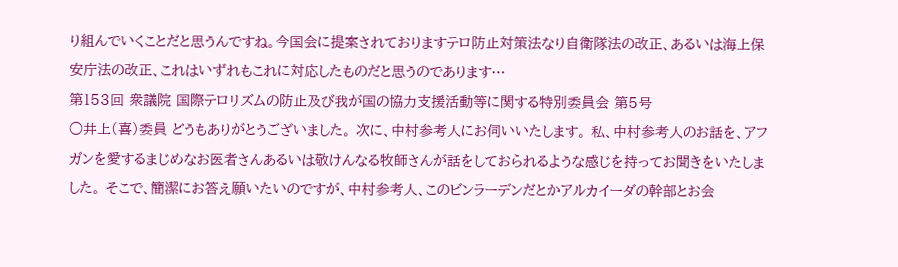り組んでいくことだと思うんですね。今国会に提案されておりますテロ防止対策法なり自衛隊法の改正、あるいは海上保安庁法の改正、これはいずれもこれに対応したものだと思うのであります…
第153回 衆議院 国際テロリズムの防止及び我が国の協力支援活動等に関する特別委員会 第5号
○井上(喜)委員 どうもありがとうございました。 次に、中村参考人にお伺いいたします。 私、中村参考人のお話を、アフガンを愛するまじめなお医者さんあるいは敬けんなる牧師さんが話をしておられるような感じを持ってお聞きをいたしました。 そこで、簡潔にお答え願いたいのですが、中村参考人、このビンラーデンだとかアルカイーダの幹部とお会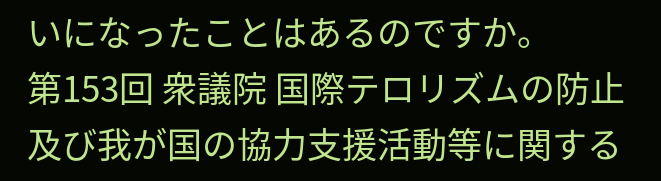いになったことはあるのですか。
第153回 衆議院 国際テロリズムの防止及び我が国の協力支援活動等に関する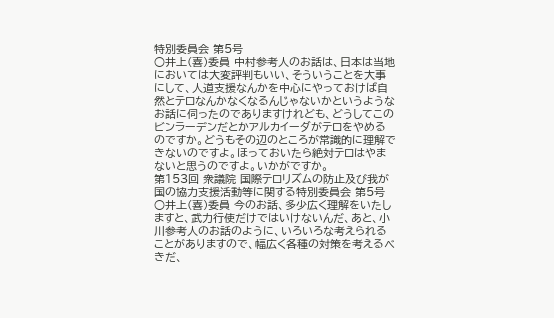特別委員会 第5号
○井上(喜)委員 中村参考人のお話は、日本は当地においては大変評判もいい、そういうことを大事にして、人道支援なんかを中心にやっておけば自然とテロなんかなくなるんじゃないかというようなお話に伺ったのでありますけれども、どうしてこのビンラーデンだとかアルカイーダがテロをやめるのですか。どうもその辺のところが常識的に理解できないのですよ。ほっておいたら絶対テロはやまないと思うのですよ。いかがですか。
第153回 衆議院 国際テロリズムの防止及び我が国の協力支援活動等に関する特別委員会 第5号
○井上(喜)委員 今のお話、多少広く理解をいたしますと、武力行使だけではいけないんだ、あと、小川参考人のお話のように、いろいろな考えられることがありますので、幅広く各種の対策を考えるべきだ、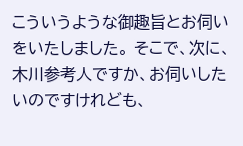こういうような御趣旨とお伺いをいたしました。 そこで、次に、木川参考人ですか、お伺いしたいのですけれども、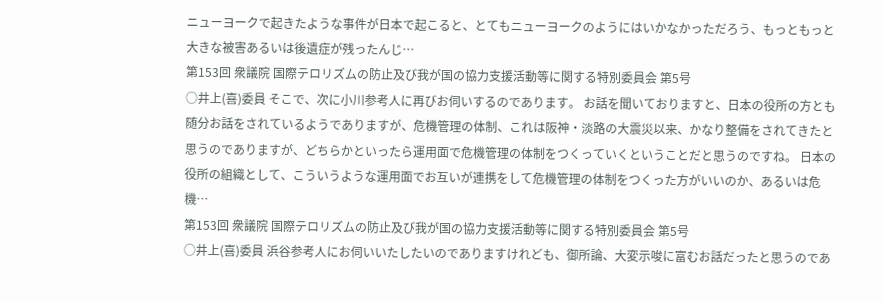ニューヨークで起きたような事件が日本で起こると、とてもニューヨークのようにはいかなかっただろう、もっともっと大きな被害あるいは後遺症が残ったんじ…
第153回 衆議院 国際テロリズムの防止及び我が国の協力支援活動等に関する特別委員会 第5号
○井上(喜)委員 そこで、次に小川参考人に再びお伺いするのであります。 お話を聞いておりますと、日本の役所の方とも随分お話をされているようでありますが、危機管理の体制、これは阪神・淡路の大震災以来、かなり整備をされてきたと思うのでありますが、どちらかといったら運用面で危機管理の体制をつくっていくということだと思うのですね。 日本の役所の組織として、こういうような運用面でお互いが連携をして危機管理の体制をつくった方がいいのか、あるいは危機…
第153回 衆議院 国際テロリズムの防止及び我が国の協力支援活動等に関する特別委員会 第5号
○井上(喜)委員 浜谷参考人にお伺いいたしたいのでありますけれども、御所論、大変示唆に富むお話だったと思うのであ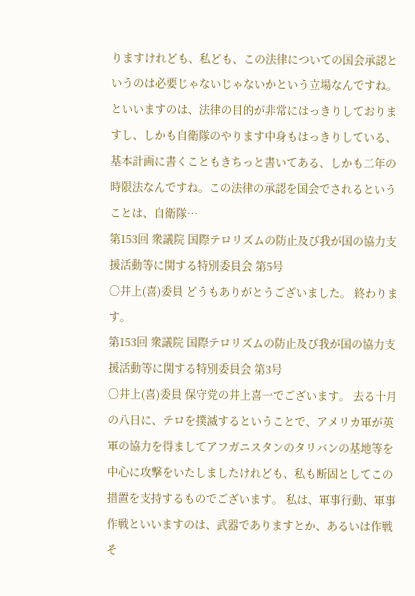りますけれども、私ども、この法律についての国会承認というのは必要じゃないじゃないかという立場なんですね。 といいますのは、法律の目的が非常にはっきりしておりますし、しかも自衛隊のやります中身もはっきりしている、基本計画に書くこともきちっと書いてある、しかも二年の時限法なんですね。この法律の承認を国会でされるということは、自衛隊…
第153回 衆議院 国際テロリズムの防止及び我が国の協力支援活動等に関する特別委員会 第5号
○井上(喜)委員 どうもありがとうございました。 終わります。
第153回 衆議院 国際テロリズムの防止及び我が国の協力支援活動等に関する特別委員会 第3号
○井上(喜)委員 保守党の井上喜一でございます。 去る十月の八日に、テロを撲滅するということで、アメリカ軍が英軍の協力を得ましてアフガニスタンのタリバンの基地等を中心に攻撃をいたしましたけれども、私も断固としてこの措置を支持するものでございます。 私は、軍事行動、軍事作戦といいますのは、武器でありますとか、あるいは作戦そ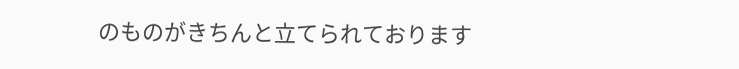のものがきちんと立てられております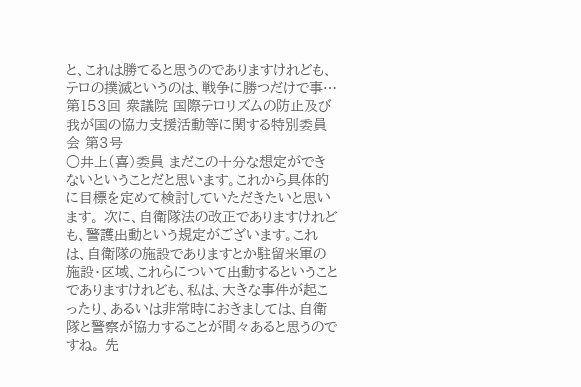と、これは勝てると思うのでありますけれども、テロの撲滅というのは、戦争に勝つだけで事…
第153回 衆議院 国際テロリズムの防止及び我が国の協力支援活動等に関する特別委員会 第3号
○井上(喜)委員 まだこの十分な想定ができないということだと思います。これから具体的に目標を定めて検討していただきたいと思います。 次に、自衛隊法の改正でありますけれども、警護出動という規定がございます。これは、自衛隊の施設でありますとか駐留米軍の施設・区域、これらについて出動するということでありますけれども、私は、大きな事件が起こったり、あるいは非常時におきましては、自衛隊と警察が協力することが間々あると思うのですね。 先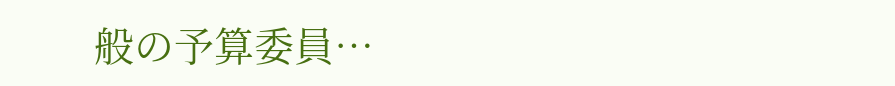般の予算委員…